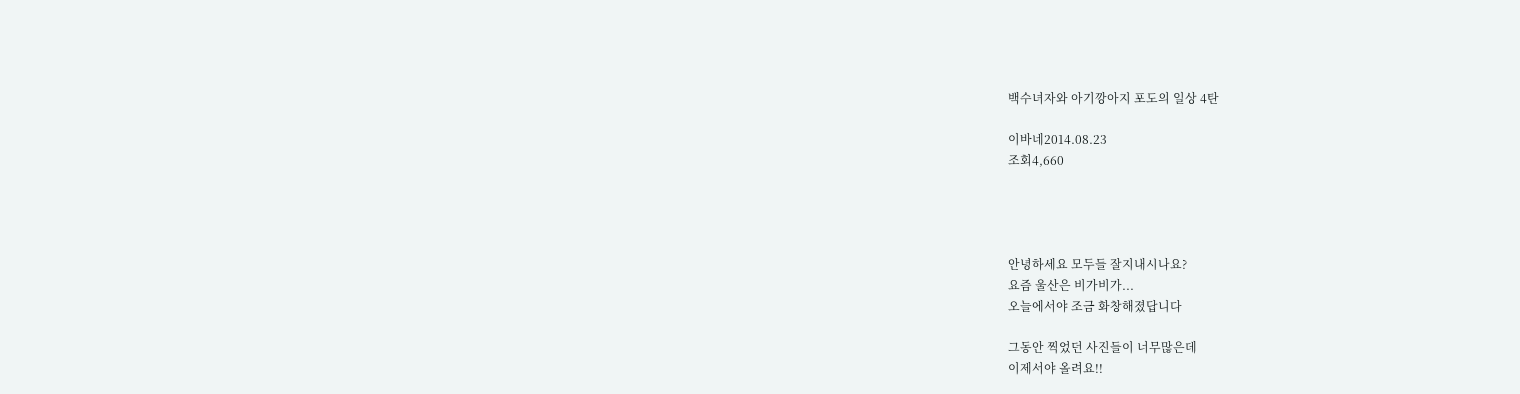백수녀자와 아기깡아지 포도의 일상 4탄

이바네2014.08.23
조회4,660




안녕하세요 모두들 잘지내시나요?
요즘 울산은 비가비가...
오늘에서야 조금 화창해졌답니다

그동안 찍었던 사진들이 너무많은데
이제서야 올려요!!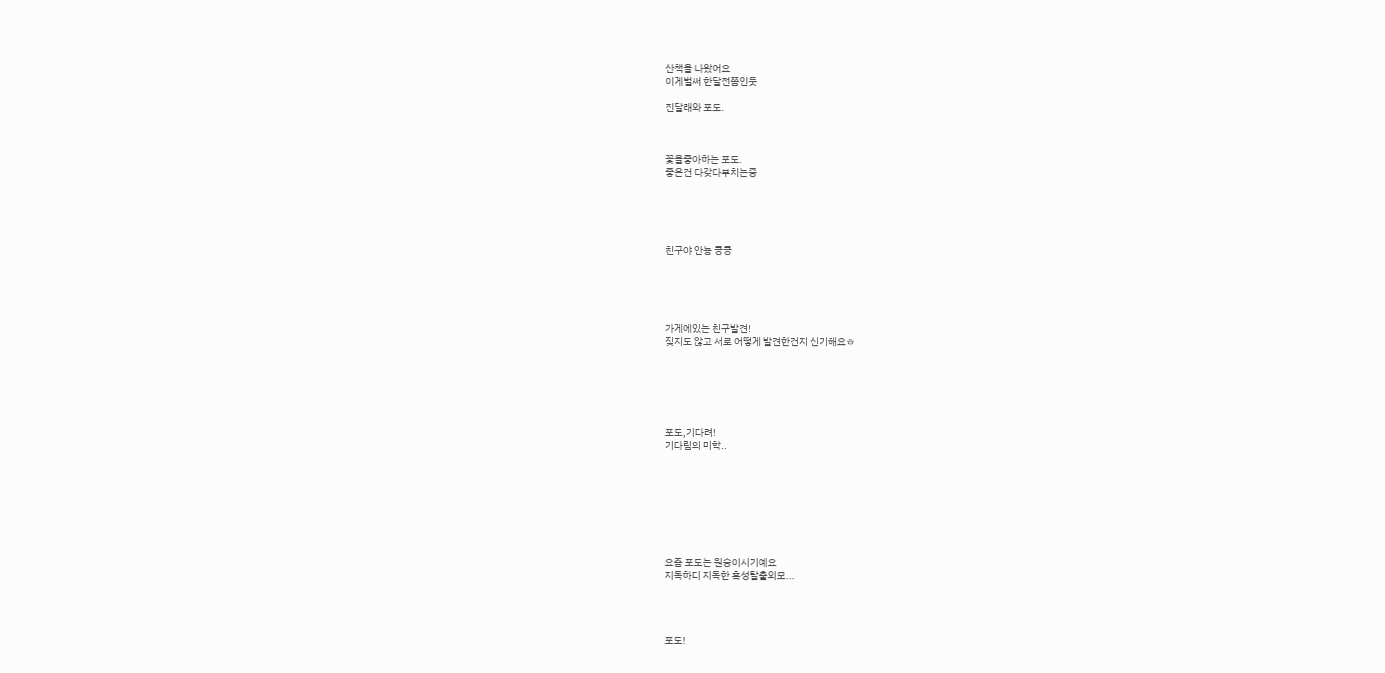산책을 나왔어요
이게벌써 한달전쯤인듯

진달래와 포도.



꽃을좋아하는 포도.
좋은건 다갖다부치는중





친구야 안뇽 킁킁





가게에있는 친구발견!
짖지도 않고 서로 어떻게 발견한건지 신기해요ㅎ






포도,기다려!
기다림의 미학..








요즘 포도는 원숭이시기예요
지독하디 지독한 혹성탈출외모...




포도!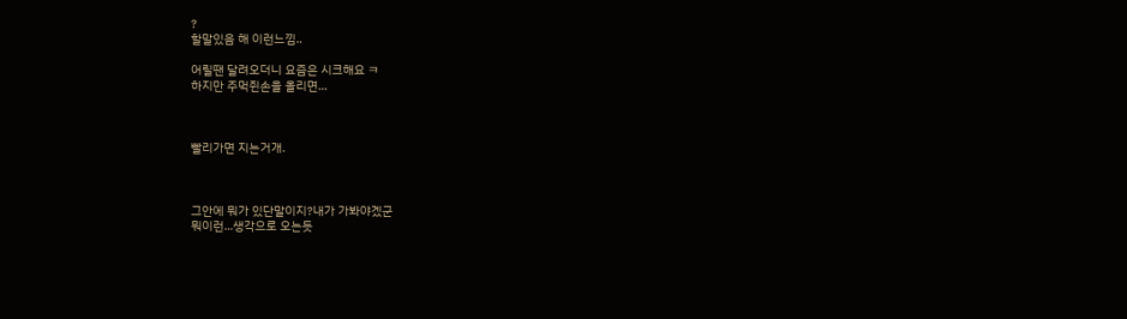?
할말있음 해 이런느낌..

어릴땐 달려오더니 요즘은 시크해요 ㅋ
하지만 주먹쥔손을 올리면...



빨리가면 지는거개.



그안에 뭐가 있단말이지?내가 가봐야겠군
뭐이런...생각으로 오는듯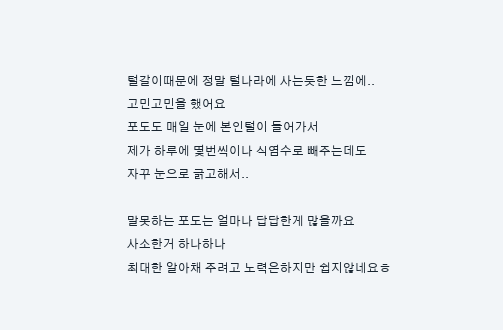털갈이때문에 정말 털나라에 사는듯한 느낌에..
고민고민을 했어요
포도도 매일 눈에 본인털이 들어가서
제가 하루에 몇번씩이나 식염수로 빼주는데도
자꾸 눈으로 긁고해서..

말못하는 포도는 얼마나 답답한게 많을까요
사소한거 하나하나
최대한 알아채 주려고 노력은하지만 쉽지않네요ㅎ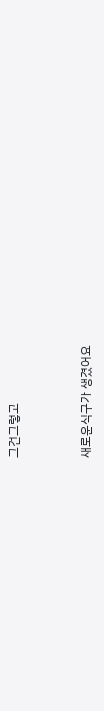그건그렇고


새로운식구가 생겼어요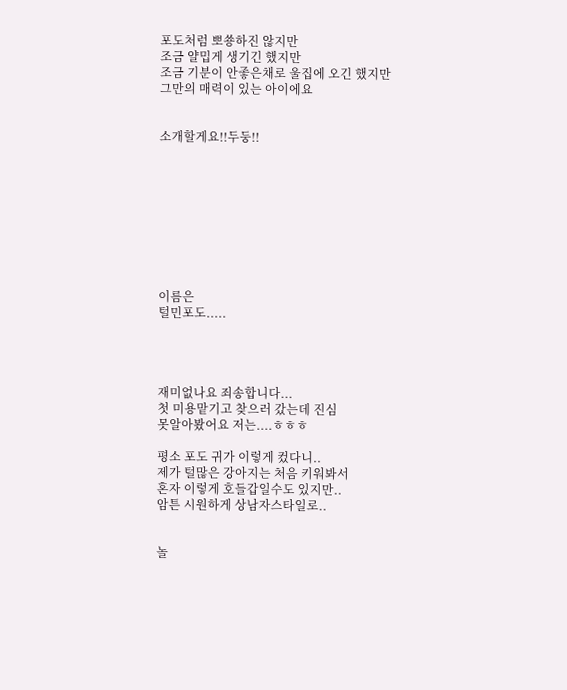포도처럼 뽀쑝하진 않지만
조금 얄밉게 생기긴 했지만
조금 기분이 안좋은채로 울집에 오긴 했지만
그만의 매력이 있는 아이에요


소개할게요!!두둥!!









이름은
털민포도.....




재미없나요 죄송합니다...
첫 미용맡기고 찾으러 갔는데 진심
못알아봤어요 저는....ㅎㅎㅎ

평소 포도 귀가 이렇게 컸다니..
제가 털많은 강아지는 처음 키워봐서
혼자 이렇게 호들갑일수도 있지만..
암튼 시원하게 상남자스타일로..


놀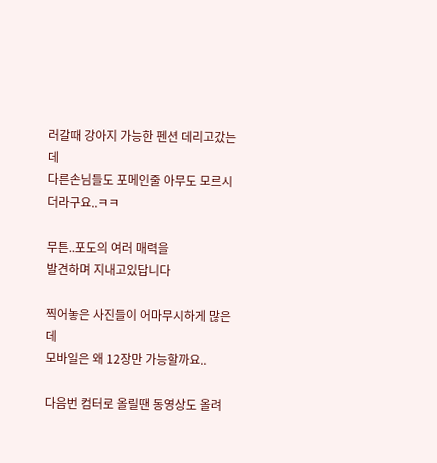러갈때 강아지 가능한 펜션 데리고갔는데
다른손님들도 포메인줄 아무도 모르시더라구요..ㅋㅋ

무튼..포도의 여러 매력을
발견하며 지내고있답니다

찍어놓은 사진들이 어마무시하게 많은데
모바일은 왜 12장만 가능할까요..

다음번 컴터로 올릴땐 동영상도 올려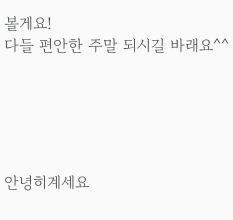볼게요!
다들 편안한 주말 되시길 바래요^^





안녕히계세요